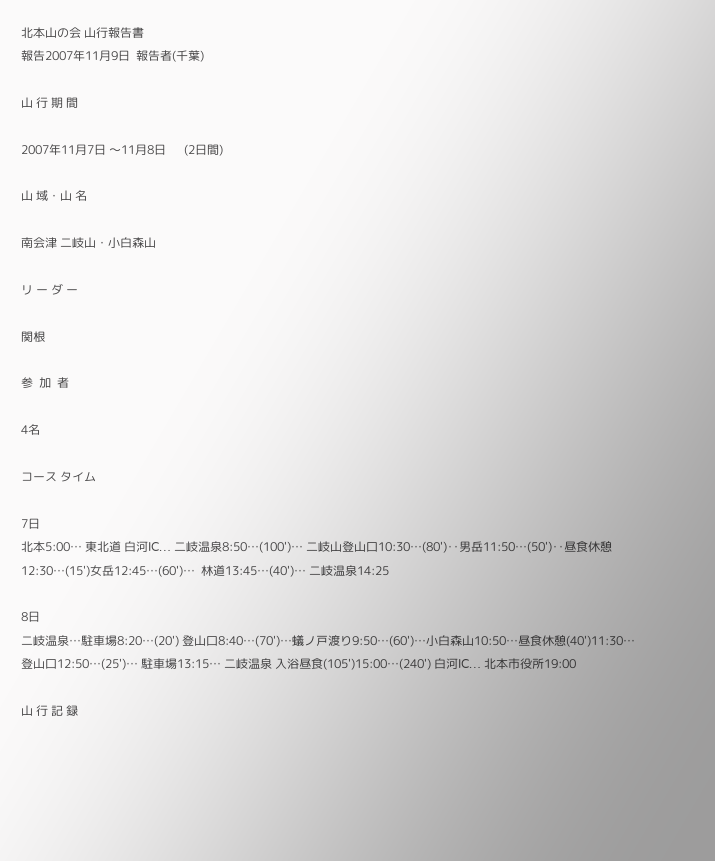北本山の会 山行報告書
報告2007年11月9日  報告者(千葉)

山 行 期 間

2007年11月7日 〜11月8日      (2日間)

山 域・山 名

南会津 二岐山・小白森山

リ ー ダ ー

関根

参  加  者

4名

コース タイム

7日
北本5:00… 東北道 白河IC… 二岐温泉8:50…(100')… 二岐山登山口10:30…(80')‥男岳11:50…(50')‥昼食休憩12:30…(15')女岳12:45…(60')…  林道13:45…(40')… 二岐温泉14:25

8日
二岐温泉…駐車場8:20…(20') 登山口8:40…(70')…蟻ノ戸渡り9:50…(60')…小白森山10:50…昼食休憩(40')11:30… 登山口12:50…(25')… 駐車場13:15… 二岐温泉 入浴昼食(105')15:00…(240') 白河IC… 北本市役所19:00

山 行 記 録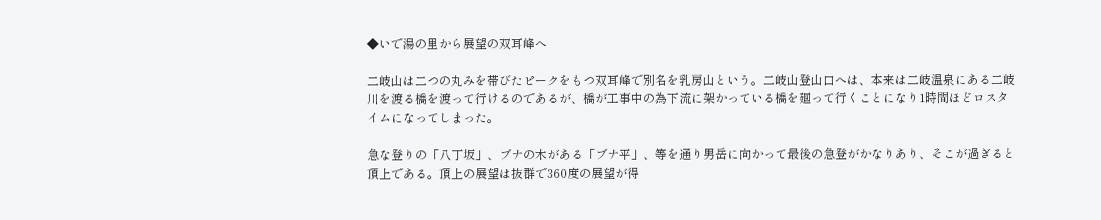◆いで湯の里から展望の双耳峰へ

二岐山は二つの丸みを帯びたピークをもつ双耳峰で別名を乳房山という。二岐山登山口へは、本来は二岐温泉にある二岐川を渡る橋を渡って行けるのであるが、橋が工事中の為下流に架かっている橋を廻って行くことになり1時間ほどロスタイムになってしまった。

急な登りの「八丁坂」、ブナの木がある「ブナ平」、等を通り男岳に向かって最後の急登がかなりあり、そこが過ぎると頂上である。頂上の展望は抜群で360度の展望が得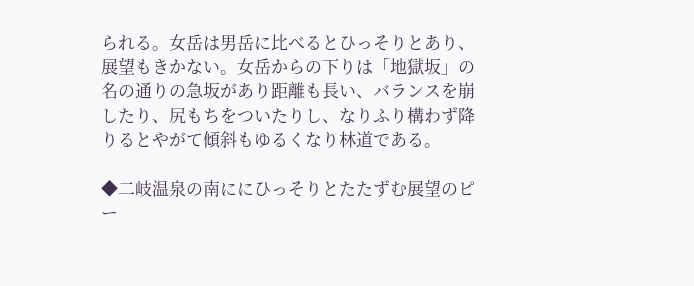られる。女岳は男岳に比べるとひっそりとあり、展望もきかない。女岳からの下りは「地獄坂」の名の通りの急坂があり距離も長い、バランスを崩したり、尻もちをついたりし、なりふり構わず降りるとやがて傾斜もゆるくなり林道である。

◆二岐温泉の南ににひっそりとたたずむ展望のピー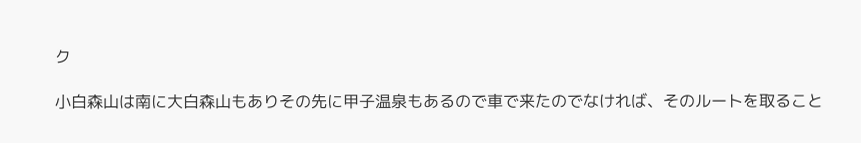ク

小白森山は南に大白森山もありその先に甲子温泉もあるので車で来たのでなければ、そのルートを取ること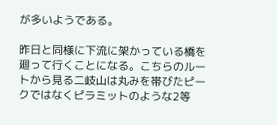が多いようである。

昨日と同様に下流に架かっている橋を廻って行くことになる。こちらのルートから見る二岐山は丸みを帯びたピークではなくピラミットのような2等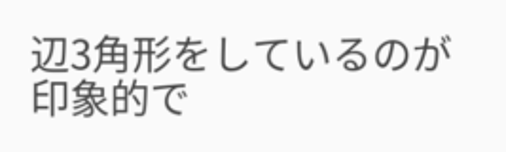辺3角形をしているのが印象的で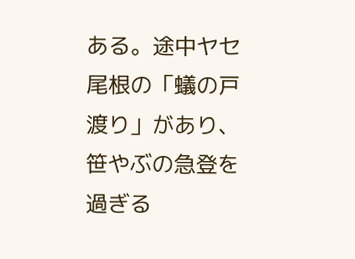ある。途中ヤセ尾根の「蟻の戸渡り」があり、笹やぶの急登を過ぎる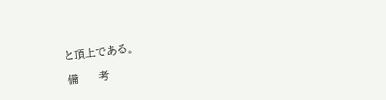と頂上である。

備     考